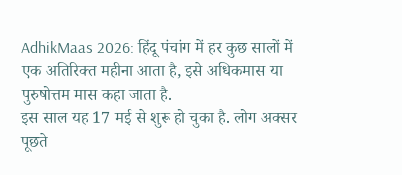AdhikMaas 2026: हिंदू पंचांग में हर कुछ सालों में एक अतिरिक्त महीना आता है, इसे अधिकमास या पुरुषोत्तम मास कहा जाता है.
इस साल यह 17 मई से शुरू हो चुका है. लोग अक्सर पूछते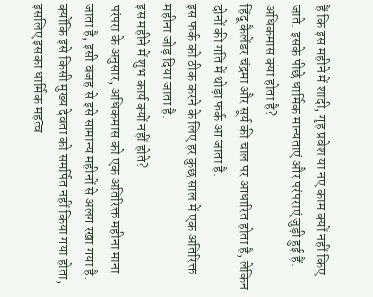हैं कि इस महीने में शादी, गृह प्रवेश या नए काम क्यों नहीं किए जाते. इसके पीछे धार्मिक मान्यताएं और परंपराएं जुड़ी हुई हैं.
अधिकमास क्या होता है?
हिंदू कैलेंडर चंद्रमा और सूर्य की चाल पर आधारित होता है, लेकिन दोनों की गति में थोड़ा फर्क आ जाता है.
इस फर्क को ठीक करने के लिए हर कुछ साल में एक अतिरिक्त महीना जोड़ दिया जाता है.
इस महीने में शुभ कार्य क्यों नहीं होते?
परंपरा के अनुसार, अधिकमास को एक अतिरिक्त महीना माना जाता है, इसी वजह से इसे सामान्य महीनों से अलग रखा गया है.
क्योंकि इसे किसी मुख्य देवता को समर्पित नहीं किया गया होता, इसलिए इसका धार्मिक महत्व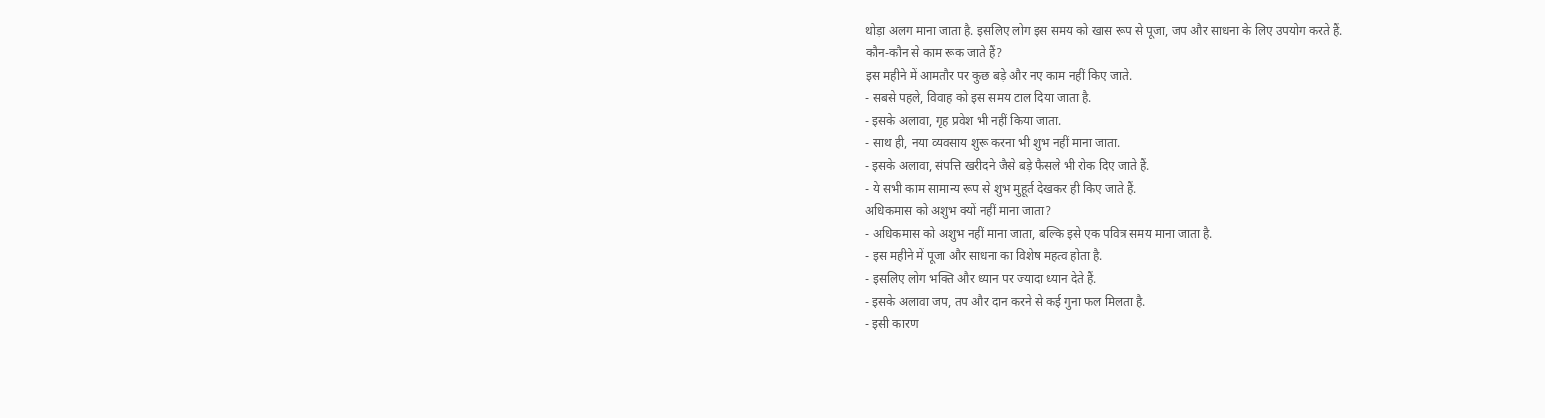थोड़ा अलग माना जाता है. इसलिए लोग इस समय को खास रूप से पूजा, जप और साधना के लिए उपयोग करते हैं.
कौन-कौन से काम रूक जाते हैं?
इस महीने में आमतौर पर कुछ बड़े और नए काम नहीं किए जाते.
- सबसे पहले, विवाह को इस समय टाल दिया जाता है.
- इसके अलावा, गृह प्रवेश भी नहीं किया जाता.
- साथ ही, नया व्यवसाय शुरू करना भी शुभ नहीं माना जाता.
- इसके अलावा, संपत्ति खरीदने जैसे बड़े फैसले भी रोक दिए जाते हैं.
- ये सभी काम सामान्य रूप से शुभ मुहूर्त देखकर ही किए जाते हैं.
अधिकमास को अशुभ क्यों नहीं माना जाता?
- अधिकमास को अशुभ नहीं माना जाता, बल्कि इसे एक पवित्र समय माना जाता है.
- इस महीने में पूजा और साधना का विशेष महत्व होता है.
- इसलिए लोग भक्ति और ध्यान पर ज्यादा ध्यान देते हैं.
- इसके अलावा जप, तप और दान करने से कई गुना फल मिलता है.
- इसी कारण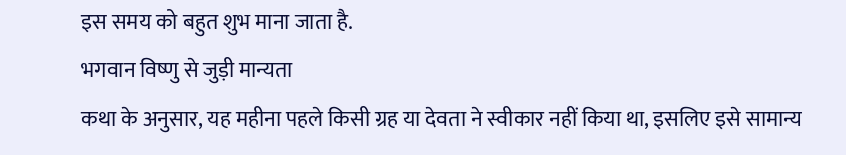इस समय को बहुत शुभ माना जाता है.
भगवान विष्णु से जुड़ी मान्यता
कथा के अनुसार, यह महीना पहले किसी ग्रह या देवता ने स्वीकार नहीं किया था, इसलिए इसे सामान्य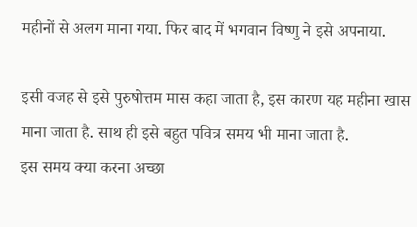महीनों से अलग माना गया. फिर बाद में भगवान विष्णु ने इसे अपनाया.

इसी वजह से इसे पुरुषोत्तम मास कहा जाता है, इस कारण यह महीना खास माना जाता है. साथ ही इसे बहुत पवित्र समय भी माना जाता है.
इस समय क्या करना अच्छा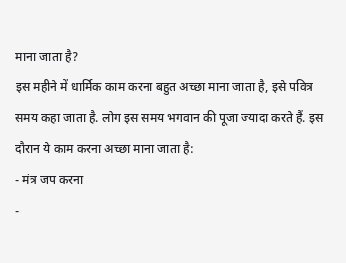माना जाता है?
इस महीने में धार्मिक काम करना बहुत अच्छा माना जाता है, इसे पवित्र समय कहा जाता है. लोग इस समय भगवान की पूजा ज्यादा करते हैं. इस दौरान ये काम करना अच्छा माना जाता है:
- मंत्र जप करना
-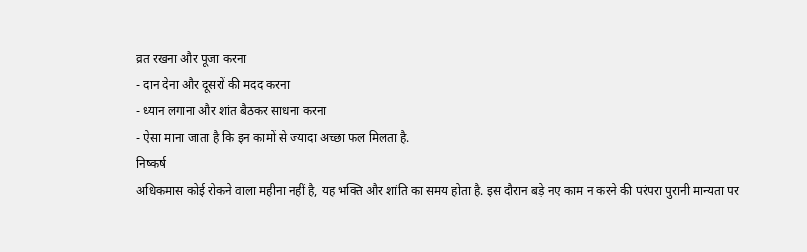व्रत रखना और पूजा करना
- दान देना और दूसरों की मदद करना
- ध्यान लगाना और शांत बैठकर साधना करना
- ऐसा माना जाता है कि इन कामों से ज्यादा अच्छा फल मिलता है.
निष्कर्ष
अधिकमास कोई रोकने वाला महीना नहीं है, यह भक्ति और शांति का समय होता है. इस दौरान बड़े नए काम न करने की परंपरा पुरानी मान्यता पर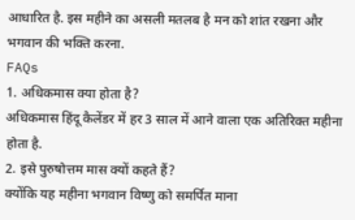आधारित है. इस महीने का असली मतलब है मन को शांत रखना और भगवान की भक्ति करना.
FAQs
1. अधिकमास क्या होता है?
अधिकमास हिंदू कैलेंडर में हर 3 साल में आने वाला एक अतिरिक्त महीना होता है.
2. इसे पुरुषोत्तम मास क्यों कहते हैं?
क्योंकि यह महीना भगवान विष्णु को समर्पित माना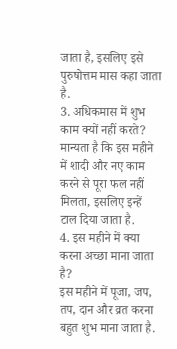जाता है, इसलिए इसे पुरुषोत्तम मास कहा जाता है.
3. अधिकमास में शुभ काम क्यों नहीं करते?
मान्यता है कि इस महीने में शादी और नए काम करने से पूरा फल नहीं मिलता, इसलिए इन्हें टाल दिया जाता है.
4. इस महीने में क्या करना अच्छा माना जाता है?
इस महीने में पूजा, जप, तप, दान और व्रत करना बहुत शुभ माना जाता है.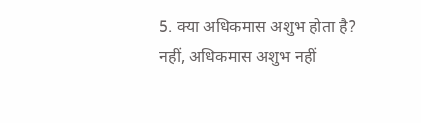5. क्या अधिकमास अशुभ होता है?
नहीं, अधिकमास अशुभ नहीं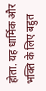होता. यह धार्मिक और भक्ति के लिए बहुत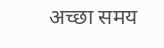अच्छा समय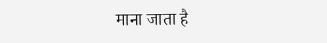माना जाता है